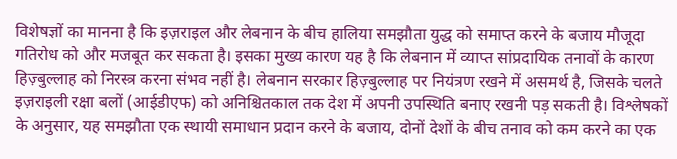विशेषज्ञों का मानना है कि इज़राइल और लेबनान के बीच हालिया समझौता युद्ध को समाप्त करने के बजाय मौजूदा गतिरोध को और मजबूत कर सकता है। इसका मुख्य कारण यह है कि लेबनान में व्याप्त सांप्रदायिक तनावों के कारण हिज़्बुल्लाह को निरस्त्र करना संभव नहीं है। लेबनान सरकार हिज़्बुल्लाह पर नियंत्रण रखने में असमर्थ है, जिसके चलते इज़राइली रक्षा बलों (आईडीएफ) को अनिश्चितकाल तक देश में अपनी उपस्थिति बनाए रखनी पड़ सकती है। विश्लेषकों के अनुसार, यह समझौता एक स्थायी समाधान प्रदान करने के बजाय, दोनों देशों के बीच तनाव को कम करने का एक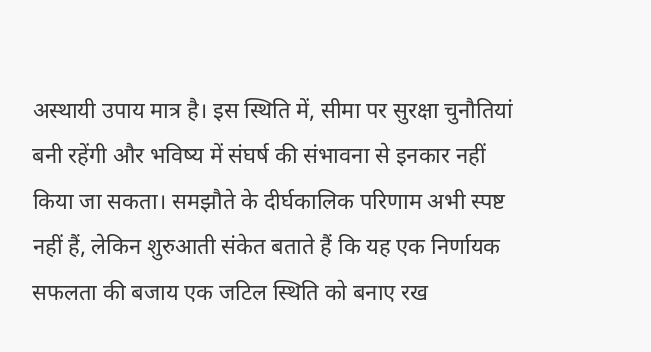अस्थायी उपाय मात्र है। इस स्थिति में, सीमा पर सुरक्षा चुनौतियां बनी रहेंगी और भविष्य में संघर्ष की संभावना से इनकार नहीं किया जा सकता। समझौते के दीर्घकालिक परिणाम अभी स्पष्ट नहीं हैं, लेकिन शुरुआती संकेत बताते हैं कि यह एक निर्णायक सफलता की बजाय एक जटिल स्थिति को बनाए रख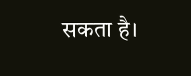सकता है।